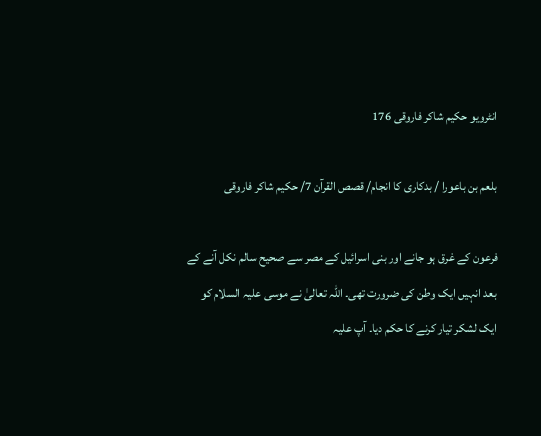انٹرویو حکیم شاکر فاروقی 176

بلعم بن باعورا / بدکاری کا انجام/ قصص القرآن 7/ حکیم شاکر فاروقی

فرعون کے غرق ہو جانے اور بنی اسرائیل کے مصر سے صحیح سالم نکل آنے کے بعد انہیں ایک وطن کی ضرورت تھی۔ اللہ تعالیٰ نے موسی علیہ السلام کو ایک لشکر تیار کرنے کا حکم دیا۔ آپ علیہ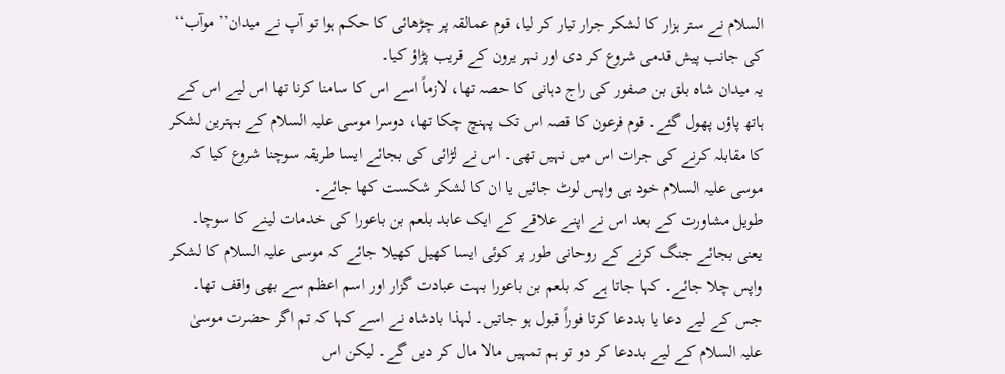السلام نے ستر ہزار کا لشکر جرار تیار کر لیا، قوم عمالقہ پر چڑھائی کا حکم ہوا تو آپ نے میدان’’ موآب‘‘ کی جانب پیش قدمی شروع کر دی اور نہر یرون کے قریب پڑاؤ کیا۔
یہ میدان شاہ بلق بن صفور کی راج دہانی کا حصہ تھا، لازماً اسے اس کا سامنا کرنا تھا اس لیے اس کے ہاتھ پاؤں پھول گئے۔ قوم فرعون کا قصہ اس تک پہنچ چکا تھا، دوسرا موسی علیہ السلام کے بہترین لشکر کا مقابلہ کرنے کی جرات اس میں نہیں تھی۔ اس نے لڑائی کی بجائے ایسا طریقہ سوچنا شروع کیا کہ موسی علیہ السلام خود ہی واپس لوٹ جائیں یا ان کا لشکر شکست کھا جائے۔
طویل مشاورت کے بعد اس نے اپنے علاقے کے ایک عابد بلعم بن باعورا کی خدمات لینے کا سوچا۔ یعنی بجائے جنگ کرنے کے روحانی طور پر کوئی ایسا کھیل کھیلا جائے کہ موسی علیہ السلام کا لشکر واپس چلا جائے۔ کہا جاتا ہے کہ بلعم بن باعورا بہت عبادت گزار اور اسم اعظم سے بھی واقف تھا۔ جس کے لیے دعا یا بددعا کرتا فوراً قبول ہو جاتیں۔ لہذا بادشاہ نے اسے کہا کہ تم اگر حضرت موسیٰ علیہ السلام کے لیے بددعا کر دو تو ہم تمہیں مالا مال کر دیں گے۔ لیکن اس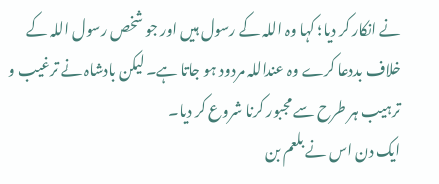نے انکار کر دیا؛ کہا وہ اللہ کے رسول ہیں اور جو شخص رسول اللہ کے خلاف بددعا کرے وہ عنداللہ مردود ہو جاتا ہے۔ لیکن بادشاہ نے ترغیب و ترہیب ہر طرح سے مجبور کرنا شروع کر دیا۔
ایک دن اس نے بلعم بن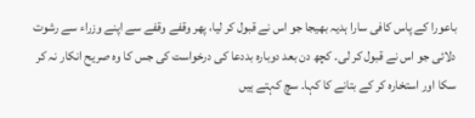باعورا کے پاس کافی سارا ہدیہ بھیجا جو اس نے قبول کر لیا، پھر وقفے وقفے سے اپنے وزراء سے رشوت دلائی جو اس نے قبول کر لی۔ کچھ دن بعد دوبارہ بددعا کی درخواست کی جس کا وہ صریح انکار نہ کر سکا اور استخارہ کر کے بتانے کا کہا۔ سچ کہتے ہیں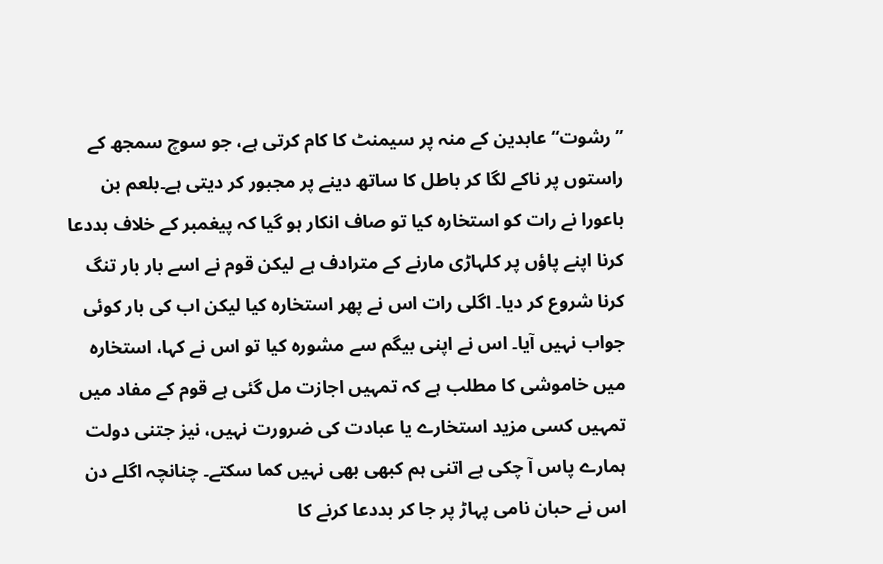’’رشوت‘‘ عابدین کے منہ پر سیمنٹ کا کام کرتی ہے، جو سوچ سمجھ کے راستوں پر ناکے لگا کر باطل کا ساتھ دینے پر مجبور کر دیتی ہے۔بلعم بن باعورا نے رات کو استخارہ کیا تو صاف انکار ہو گیا کہ پیغمبر کے خلاف بددعا کرنا اپنے پاؤں پر کلہاڑی مارنے کے مترادف ہے لیکن قوم نے اسے بار بار تنگ کرنا شروع کر دیا۔ اگلی رات اس نے پھر استخارہ کیا لیکن اب کی بار کوئی جواب نہیں آیا۔ اس نے اپنی بیگم سے مشورہ کیا تو اس نے کہا، استخارہ میں خاموشی کا مطلب ہے کہ تمہیں اجازت مل گئی ہے قوم کے مفاد میں تمہیں کسی مزید استخارے یا عبادت کی ضرورت نہیں، نیز جتنی دولت ہمارے پاس آ چکی ہے اتنی ہم کبھی بھی نہیں کما سکتے۔ چنانچہ اگلے دن اس نے حبان نامی پہاڑ پر جا کر بددعا کرنے کا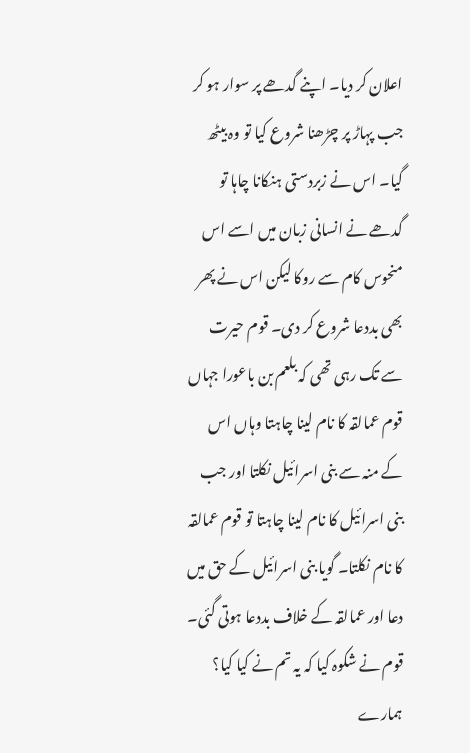اعلان کر دیا۔ اپنے گدھے پر سوار ہو کر جب پہاڑ پر چڑھنا شروع کیا تو وہ بیٹھ گیا۔ اس نے زبردستی ہنکانا چاہا تو گدھے نے انسانی زبان میں اسے اس منحوس کام سے روکا لیکن اس نے پھر بھی بددعا شروع کر دی۔ قوم حیرت سے تک رہی تھی کہ بلعم بن باعورا جہاں قوم عمالقہ کا نام لینا چاہتا وہاں اس کے منہ سے بنی اسرائیل نکلتا اور جب بنی اسرائیل کا نام لینا چاہتا تو قوم عمالقہ کا نام نکلتا۔ گویا بنی اسرائیل کے حق میں دعا اور عمالقہ کے خلاف بددعا ہوتی گئی۔
قوم نے شکوہ کیا کہ یہ تم نے کیا کیا؟ ہمارے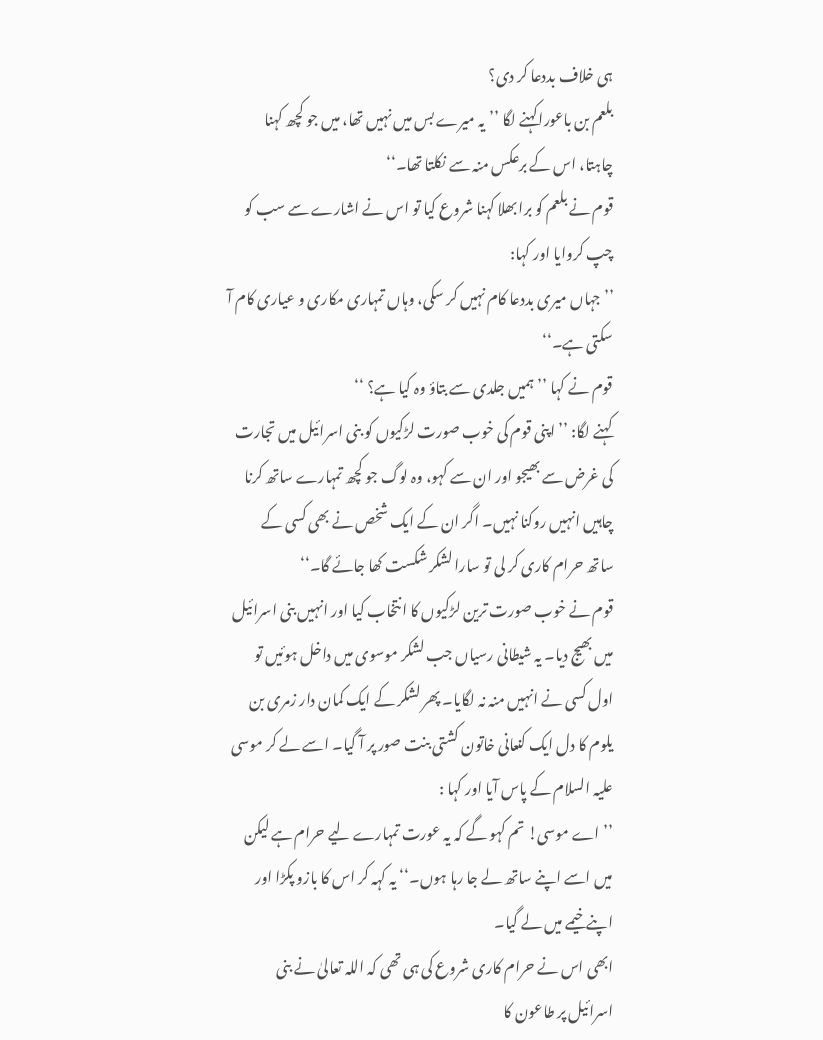ہی خلاف بددعا کر دی؟
بلعم بن باعوراکہنے لگا ’’یہ میرے بس میں نہیں تھا، میں جو کچھ کہنا چاہتا، اس کے برعکس منہ سے نکلتا تھا۔‘‘
قوم نے بلعم کو برا بھلا کہنا شروع کیا تو اس نے اشارے سے سب کو چپ کروایا اور کہا:
’’جہاں میری بددعا کام نہیں کر سکی، وہاں تمہاری مکاری و عیاری کام آ سکتی ہے۔‘‘
قوم نے کہا ’’ہمیں جلدی سے بتاؤ وہ کیا ہے؟ ‘‘
کہنے لگا: ’’ اپنی قوم کی خوب صورت لڑکیوں کو بنی اسرائیل میں تجارت کی غرض سے بھیجو اور ان سے کہو، وہ لوگ جو کچھ تمہارے ساتھ کرنا چاہیں انہیں روکنا نہیں۔ اگر ان کے ایک شخص نے بھی کسی کے ساتھ حرام کاری کر لی تو سارا لشکر شکست کھا جائے گا۔‘‘
قوم نے خوب صورت ترین لڑکیوں کا انتخاب کیا اور انہیں بنی اسرائیل میں بھیج دیا۔ یہ شیطانی رسیاں جب لشکر موسوی میں داخل ہوئیں تو اول کسی نے انہیں منہ نہ لگایا۔ پھر لشکر کے ایک کمان دار زمری بن یلوم کا دل ایک کنعانی خاتون کشتی بنت صور پر آ گیا۔ اسے لے کر موسی علیہ السلام کے پاس آیا اور کہا :
’’اے موسی! تم کہو گے کہ یہ عورت تمہارے لیے حرام ہے لیکن میں اسے اپنے ساتھ لے جا رہا ہوں۔‘‘ یہ کہہ کر اس کا بازو پکڑا اور اپنے خیمے میں لے گیا۔
ابھی اس نے حرام کاری شروع کی ہی تھی کہ اللہ تعالیٰ نے بنی اسرائیل پر طاعون کا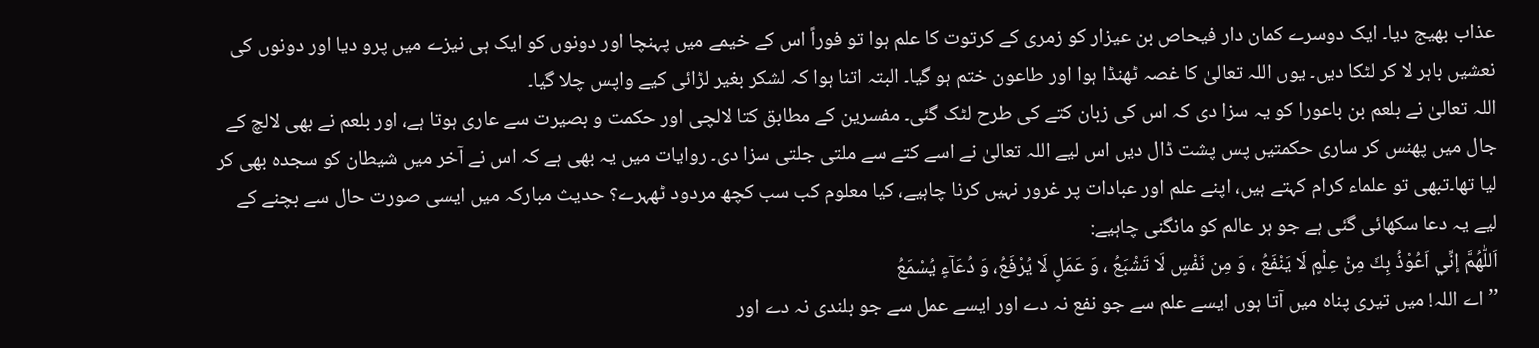عذاب بھیج دیا۔ ایک دوسرے کمان دار فیحاص بن عیزار کو زمری کے کرتوت کا علم ہوا تو فوراً اس کے خیمے میں پہنچا اور دونوں کو ایک ہی نیزے میں پرو دیا اور دونوں کی نعشیں باہر لا کر لٹکا دیں۔ یوں اللہ تعالیٰ کا غصہ ٹھنڈا ہوا اور طاعون ختم ہو گیا۔ البتہ اتنا ہوا کہ لشکر بغیر لڑائی کیے واپس چلا گیا۔
اللہ تعالیٰ نے بلعم بن باعورا کو یہ سزا دی کہ اس کی زبان کتے کی طرح لٹک گئی۔ مفسرین کے مطابق کتا لالچی اور حکمت و بصیرت سے عاری ہوتا ہے، اور بلعم نے بھی لالچ کے جال میں پھنس کر ساری حکمتیں پس پشت ڈال دیں اس لیے اللہ تعالیٰ نے اسے کتے سے ملتی جلتی سزا دی۔ روایات میں یہ بھی ہے کہ اس نے آخر میں شیطان کو سجدہ بھی کر لیا تھا۔تبھی تو علماء کرام کہتے ہیں، اپنے علم اور عبادات پر غرور نہیں کرنا چاہیے، کیا معلوم کب سب کچھ مردود ٹھہرے؟ حدیث مبارکہ میں ایسی صورت حال سے بچنے کے لیے یہ دعا سکھائی گئی ہے جو ہر عالم کو مانگنی چاہیے:
اَللّٰهُمَّ إنِّي اَعُوْذُ بِكَ مِنْ عِلْمٍ لَا يَنْفَعُ ، وَ مِن نَفْسٍ لَا تَشْبَعُ ، وَ عَمَلٍ لَا يُرْفَعُ، وَ دُعَآءٍ يُسْمَعُ
’’اے اللہ! میں تیری پناہ میں آتا ہوں ایسے علم سے جو نفع نہ دے اور ایسے عمل سے جو بلندی نہ دے اور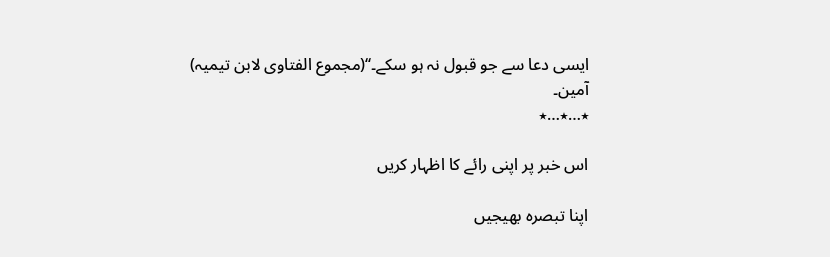ایسی دعا سے جو قبول نہ ہو سکے۔‘‘(مجموع الفتاوی لابن تیمیہ) آمین۔
٭…٭…٭

اس خبر پر اپنی رائے کا اظہار کریں

اپنا تبصرہ بھیجیں